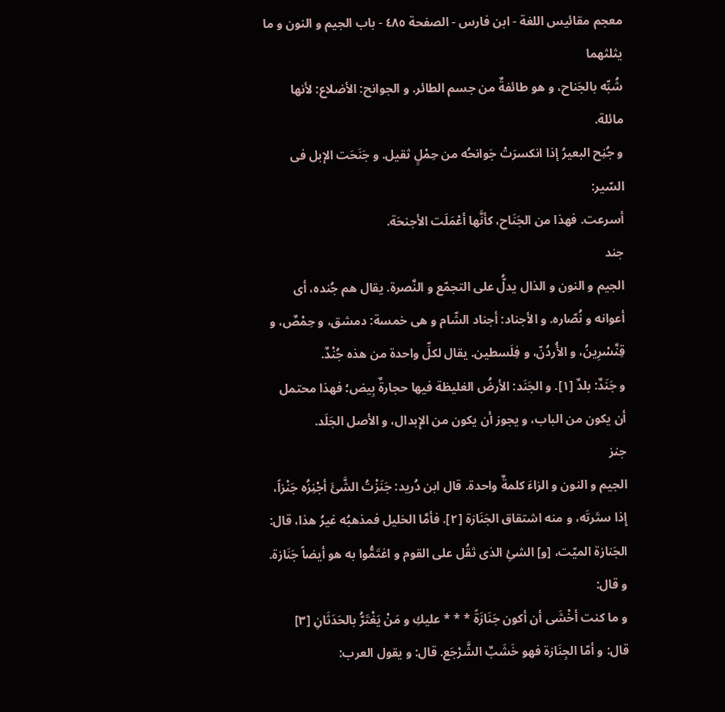معجم مقائيس اللغة - ابن فارس - الصفحة ٤٨٥ - باب الجيم و النون و ما يثلثهما
شُبِّه بالجَناح، و هو طائفةٌ من جسم الطائر. و الجوانح: الأضلاع: لأنها مائلة.
و جُنِح البعيرُ إذا انكسرَتْ جَوانحُه من حِمْلٍ ثقيل. و جَنَحَت الإبل فى السّير:
أسرعت. فهذا من الجَنَاح، كأنَّها أعْمَلَت الأجنحَة.
جند
الجيم و النون و الذال يدلُّ على التجمّع و النَّصرة. يقال هم جُنده، أى أعوانه و نُصّاره. و الأجناد: أجناد الشّام و هى خمسة: دمشق، و حِمْصٌ، و قِنَّسْرِينُ، و الأُردُنّ، و فِلَسطين. يقال لكلِّ واحدة من هذه جُنْدٌ.
و جَنَدٌ: بلدٌ [١]. و الجَنَد: الأرضُ الغليظة فيها حجارةٌ بِيض؛ فهذا محتمل أن يكون من الباب، و يجوز أن يكون من الإِبدال، و الأصل الجَلَد.
جنز
الجيم و النون و الزاءَ كلمةٌ واحدة. قال ابن دُريد: جَنَزْتُ الشَّئَ أجْنِزُه جَنْزاً، إِذا ستَرتَه، و منه اشتقاق الجَنَازة [٢]. فأمَّا الخليل فمذهبُه غيرُ هذا، قال: الجَنازة الميّت، [و] الشئِ الذى ثقُل على القوم و اغتَمُّوا به هو أيضاً جَنَازة.
و قال:
و ما كنت أخْشَى أن أكون جَنَازَةً * * * عليكِ و مَنْ يَغْتَرُّ بالحَدَثَانِ [٣]
قال: و أمّا الجِنَازة فهو خَشَبٌ الشَّرْجَع. قال: و يقول العرب: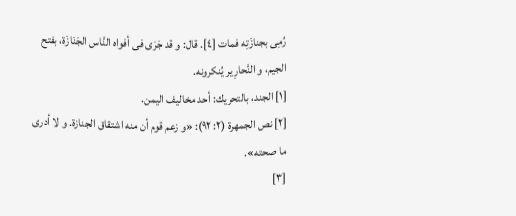رُمِى بجنازَتِه فمات [٤]. قال: و قد جَرَى فى أفواه النَّاس الجَنَازَة، بفتح الجيم، و النَّحارِير يُنكرونه.
[١] الجند، بالتحريك: أحد مخاليف اليمن.
[٢] نص الجمهرة (٢: ٩٢): «و زعم قوم أن منه اشتقاق الجنازة. و لا أدرى ما صحته».
[٣]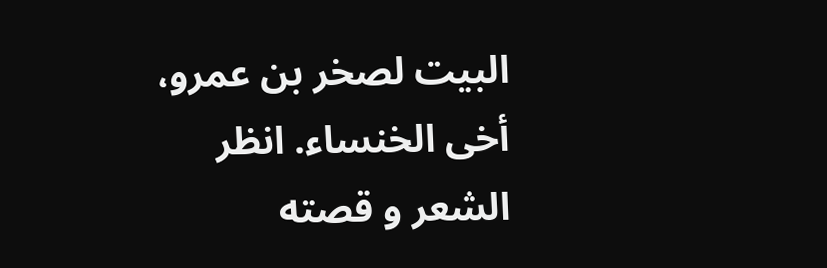البيت لصخر بن عمرو، أخى الخنساء. انظر الشعر و قصته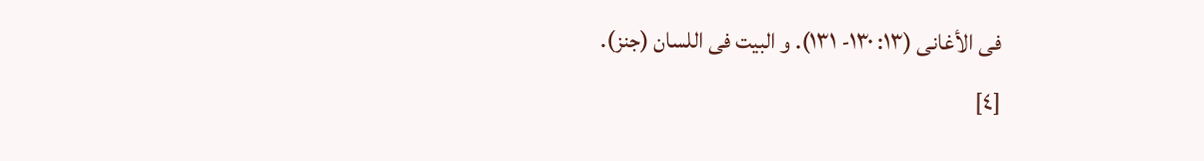فى الأغانى (١٣: ١٣٠- ١٣١). و البيت فى اللسان (جنز).
[٤]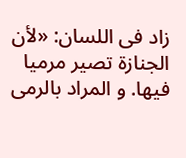زاد فى اللسان: «لأن الجنازة تصير مرميا فيها. و المراد بالرمى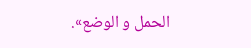الحمل و الوضع».